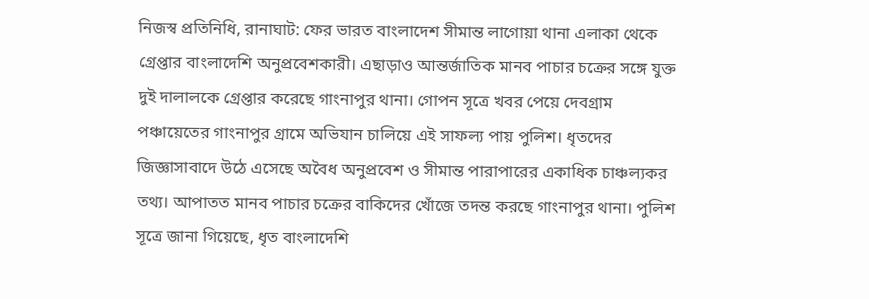নিজস্ব প্রতিনিধি, রানাঘাট: ফের ভারত বাংলাদেশ সীমান্ত লাগোয়া থানা এলাকা থেকে গ্রেপ্তার বাংলাদেশি অনুপ্রবেশকারী। এছাড়াও আন্তর্জাতিক মানব পাচার চক্রের সঙ্গে যুক্ত দুই দালালকে গ্রেপ্তার করেছে গাংনাপুর থানা। গোপন সূত্রে খবর পেয়ে দেবগ্রাম পঞ্চায়েতের গাংনাপুর গ্রামে অভিযান চালিয়ে এই সাফল্য পায় পুলিশ। ধৃতদের জিজ্ঞাসাবাদে উঠে এসেছে অবৈধ অনুপ্রবেশ ও সীমান্ত পারাপারের একাধিক চাঞ্চল্যকর তথ্য। আপাতত মানব পাচার চক্রের বাকিদের খোঁজে তদন্ত করছে গাংনাপুর থানা। পুলিশ সূত্রে জানা গিয়েছে, ধৃত বাংলাদেশি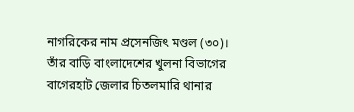নাগরিকের নাম প্রসেনজিৎ মণ্ডল (৩০)। তাঁর বাড়ি বাংলাদেশের খুলনা বিভাগের বাগেরহাট জেলার চিতলমারি থানার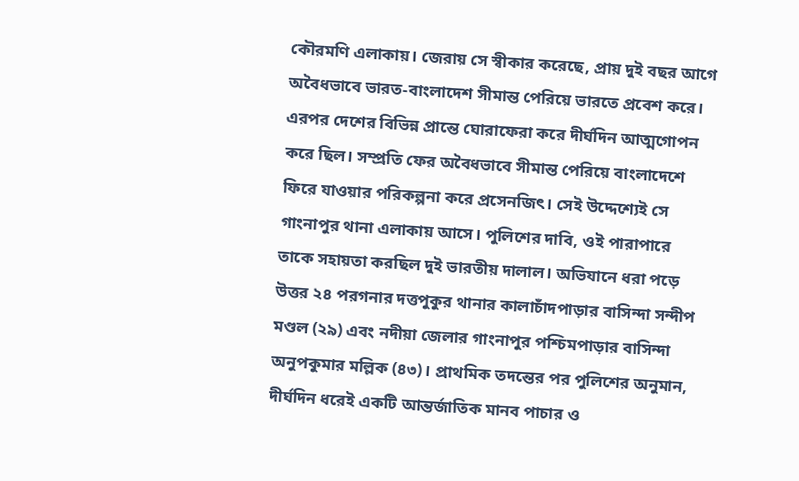কৌরমণি এলাকায়। জেরায় সে স্বীকার করেছে, প্রায় দুই বছর আগে অবৈধভাবে ভারত-বাংলাদেশ সীমান্ত পেরিয়ে ভারতে প্রবেশ করে। এরপর দেশের বিভিন্ন প্রান্তে ঘোরাফেরা করে দীর্ঘদিন আত্মগোপন করে ছিল। সম্প্রতি ফের অবৈধভাবে সীমান্ত পেরিয়ে বাংলাদেশে ফিরে যাওয়ার পরিকল্পনা করে প্রসেনজিৎ। সেই উদ্দেশ্যেই সে গাংনাপুর থানা এলাকায় আসে। পুলিশের দাবি, ওই পারাপারে তাকে সহায়তা করছিল দুই ভারতীয় দালাল। অভিযানে ধরা পড়ে উত্তর ২৪ পরগনার দত্তপুকুর থানার কালাচাঁদপাড়ার বাসিন্দা সন্দীপ মণ্ডল (২৯) এবং নদীয়া জেলার গাংনাপুর পশ্চিমপাড়ার বাসিন্দা অনুপকুমার মল্লিক (৪৩)। প্রাথমিক তদন্তের পর পুলিশের অনুমান, দীর্ঘদিন ধরেই একটি আন্তর্জাতিক মানব পাচার ও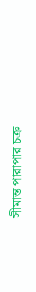সীমান্ত পারাপার চক্র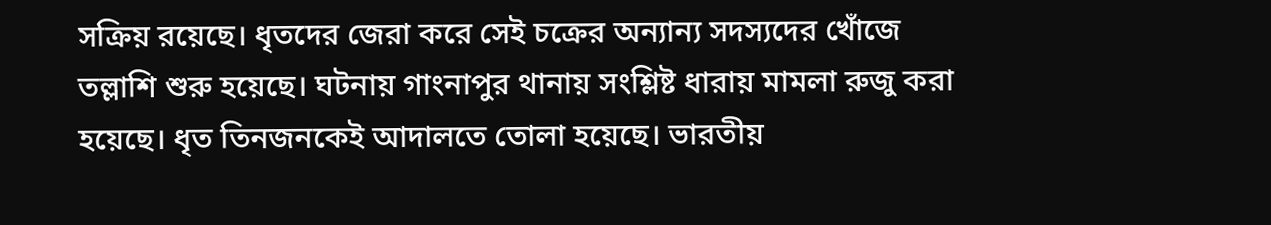সক্রিয় রয়েছে। ধৃতদের জেরা করে সেই চক্রের অন্যান্য সদস্যদের খোঁজে তল্লাশি শুরু হয়েছে। ঘটনায় গাংনাপুর থানায় সংশ্লিষ্ট ধারায় মামলা রুজু করা হয়েছে। ধৃত তিনজনকেই আদালতে তোলা হয়েছে। ভারতীয়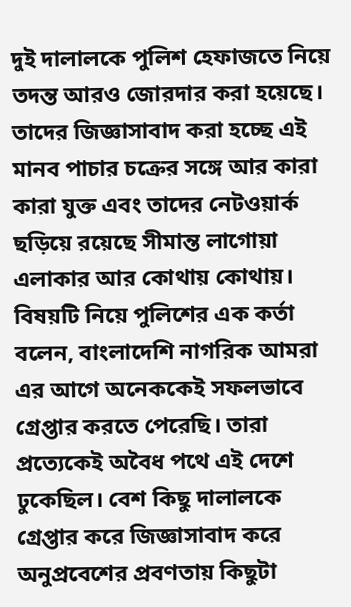দুই দালালকে পুলিশ হেফাজতে নিয়ে তদন্ত আরও জোরদার করা হয়েছে। তাদের জিজ্ঞাসাবাদ করা হচ্ছে এই মানব পাচার চক্রের সঙ্গে আর কারা কারা যুক্ত এবং তাদের নেটওয়ার্ক ছড়িয়ে রয়েছে সীমান্ত লাগোয়া এলাকার আর কোথায় কোথায়। বিষয়টি নিয়ে পুলিশের এক কর্তা বলেন, বাংলাদেশি নাগরিক আমরা এর আগে অনেককেই সফলভাবে গ্রেপ্তার করতে পেরেছি। তারা প্রত্যেকেই অবৈধ পথে এই দেশে ঢুকেছিল। বেশ কিছু দালালকে গ্রেপ্তার করে জিজ্ঞাসাবাদ করে অনুপ্রবেশের প্রবণতায় কিছুটা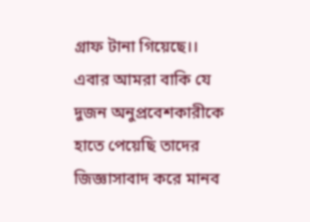গ্রাফ টানা গিয়েছে।। এবার আমরা বাকি যে দুজন অনুপ্রবেশকারীকে হাতে পেয়েছি তাদের জিজ্ঞাসাবাদ করে মানব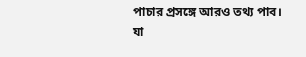পাচার প্রসঙ্গে আরও তথ্য পাব। যা